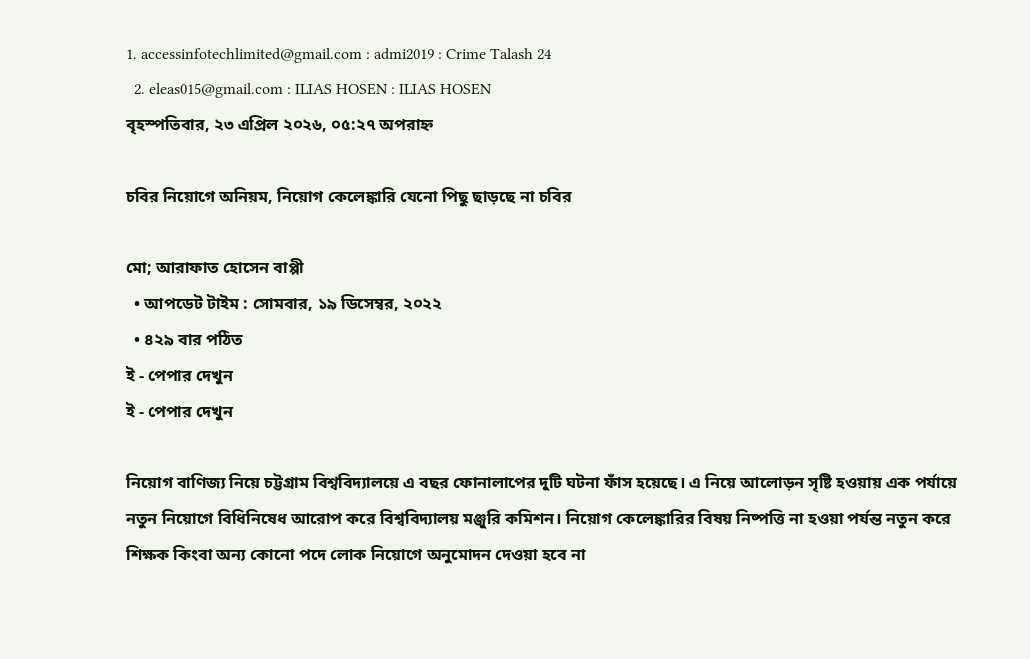1. accessinfotechlimited@gmail.com : admi2019 : Crime Talash 24
  2. eleas015@gmail.com : ILIAS HOSEN : ILIAS HOSEN
বৃহস্পতিবার, ২৩ এপ্রিল ২০২৬, ০৫:২৭ অপরাহ্ন

চবির নিয়োগে অনিয়ম, নিয়োগ কেলেঙ্কারি যেনো পিছু ছাড়ছে না চবির

মো; আরাফাত হোসেন বাপ্পী
  • আপডেট টাইম : সোমবার, ১৯ ডিসেম্বর, ২০২২
  • ৪২৯ বার পঠিত
ই - পেপার দেখুন
ই - পেপার দেখুন

নিয়োগ বাণিজ্য নিয়ে চট্টগ্রাম বিশ্ববিদ্যালয়ে এ বছর ফোনালাপের দুটি ঘটনা ফাঁস হয়েছে। এ নিয়ে আলোড়ন সৃষ্টি হওয়ায় এক পর্যায়ে নতুন নিয়োগে বিধিনিষেধ আরোপ করে বিশ্ববিদ্যালয় মঞ্জুরি কমিশন। নিয়োগ কেলেঙ্কারির বিষয় নিষ্পত্তি না হওয়া পর্যন্ত নতুন করে শিক্ষক কিংবা অন্য কোনো পদে লোক নিয়োগে অনুমোদন দেওয়া হবে না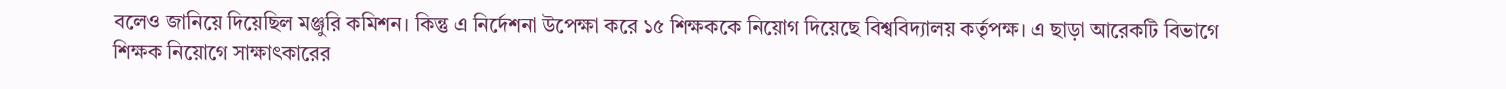বলেও জানিয়ে দিয়েছিল মঞ্জুরি কমিশন। কিন্তু এ নির্দেশনা উপেক্ষা করে ১৫ শিক্ষককে নিয়োগ দিয়েছে বিশ্ববিদ্যালয় কর্তৃপক্ষ। এ ছাড়া আরেকটি বিভাগে শিক্ষক নিয়োগে সাক্ষাৎকারের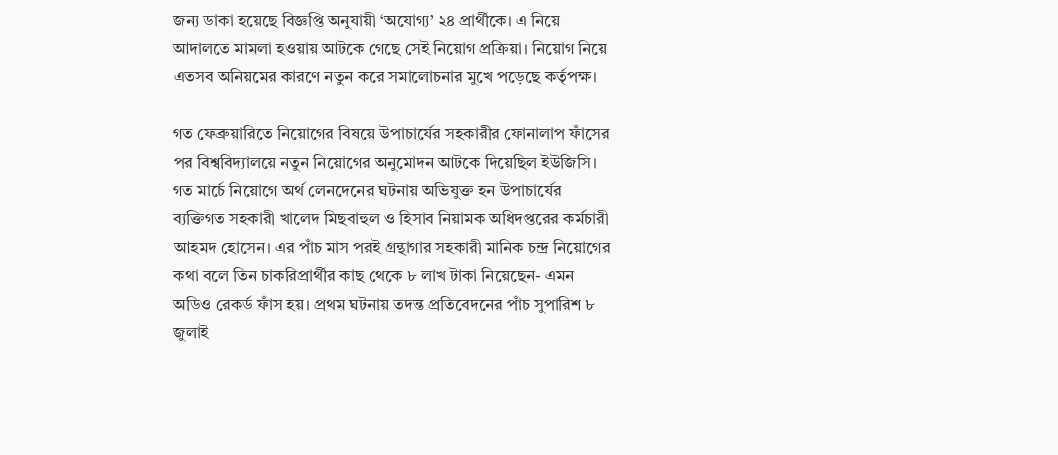জন্য ডাকা হয়েছে বিজ্ঞপ্তি অনুযায়ী ‘অযোগ্য’ ২৪ প্রার্থীকে। এ নিয়ে আদালতে মামলা হওয়ায় আটকে গেছে সেই নিয়োগ প্রক্রিয়া। নিয়োগ নিয়ে এতসব অনিয়মের কারণে নতুন করে সমালোচনার মুখে পড়েছে কর্তৃপক্ষ।

গত ফেব্রুয়ারিতে নিয়োগের বিষয়ে উপাচার্যের সহকারীর ফোনালাপ ফাঁসের পর বিশ্ববিদ্যালয়ে নতুন নিয়োগের অনুমোদন আটকে দিয়েছিল ইউজিসি। গত মার্চে নিয়োগে অর্থ লেনদেনের ঘটনায় অভিযুক্ত হন উপাচার্যের ব্যক্তিগত সহকারী খালেদ মিছবাহুল ও হিসাব নিয়ামক অধিদপ্তরের কর্মচারী আহমদ হোসেন। এর পাঁচ মাস পরই গ্রন্থাগার সহকারী মানিক চন্দ্র নিয়োগের কথা বলে তিন চাকরিপ্রার্থীর কাছ থেকে ৮ লাখ টাকা নিয়েছেন- এমন অডিও রেকর্ড ফাঁস হয়। প্রথম ঘটনায় তদন্ত প্রতিবেদনের পাঁচ সুপারিশ ৮ জুলাই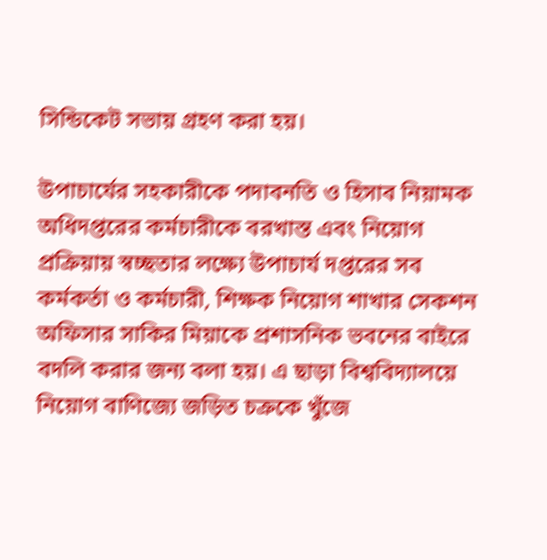সিন্ডিকেট সভায় গ্রহণ করা হয়।

উপাচার্যের সহকারীকে পদাবনতি ও হিসাব নিয়ামক অধিদপ্তরের কর্মচারীকে বরখাস্ত এবং নিয়োগ প্রক্রিয়ায় স্বচ্ছতার লক্ষ্যে উপাচার্য দপ্তরের সব কর্মকর্তা ও কর্মচারী, শিক্ষক নিয়োগ শাখার সেকশন অফিসার সাকির মিয়াকে প্রশাসনিক ভবনের বাইরে বদলি করার জন্য বলা হয়। এ ছাড়া বিশ্ববিদ্যালয়ে নিয়োগ বাণিজ্যে জড়িত চক্রকে খুঁজে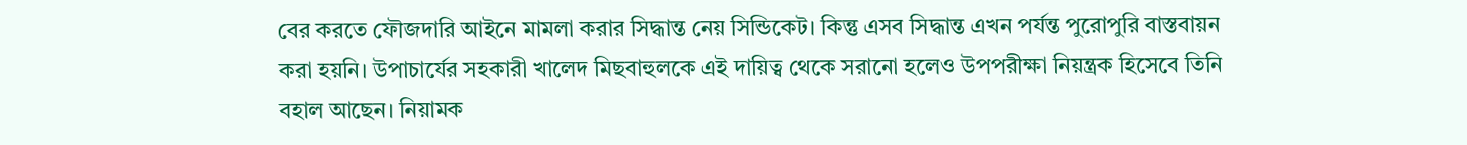বের করতে ফৌজদারি আইনে মামলা করার সিদ্ধান্ত নেয় সিন্ডিকেট। কিন্তু এসব সিদ্ধান্ত এখন পর্যন্ত পুরোপুরি বাস্তবায়ন করা হয়নি। উপাচার্যের সহকারী খালেদ মিছবাহুলকে এই দায়িত্ব থেকে সরানো হলেও উপপরীক্ষা নিয়ন্ত্রক হিসেবে তিনি বহাল আছেন। নিয়ামক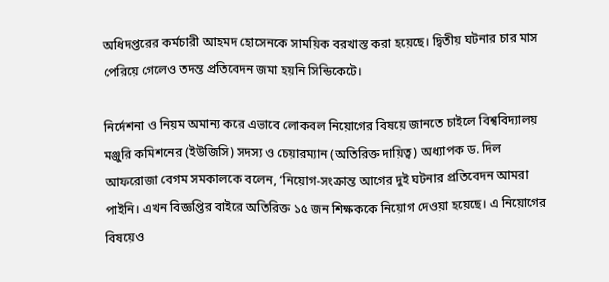অধিদপ্তরের কর্মচারী আহমদ হোসেনকে সাময়িক বরখাস্ত করা হয়েছে। দ্বিতীয় ঘটনার চার মাস পেরিয়ে গেলেও তদন্ত প্রতিবেদন জমা হয়নি সিন্ডিকেটে।

নির্দেশনা ও নিয়ম অমান্য করে এভাবে লোকবল নিয়োগের বিষয়ে জানতে চাইলে বিশ্ববিদ্যালয় মঞ্জুরি কমিশনের (ইউজিসি) সদস্য ও চেয়ারম্যান (অতিরিক্ত দায়িত্ব) অধ্যাপক ড. দিল আফরোজা বেগম সমকালকে বলেন, ‘নিয়োগ-সংক্রান্ত আগের দুই ঘটনার প্রতিবেদন আমরা পাইনি। এখন বিজ্ঞপ্তির বাইরে অতিরিক্ত ১৫ জন শিক্ষককে নিয়োগ দেওয়া হয়েছে। এ নিয়োগের বিষয়েও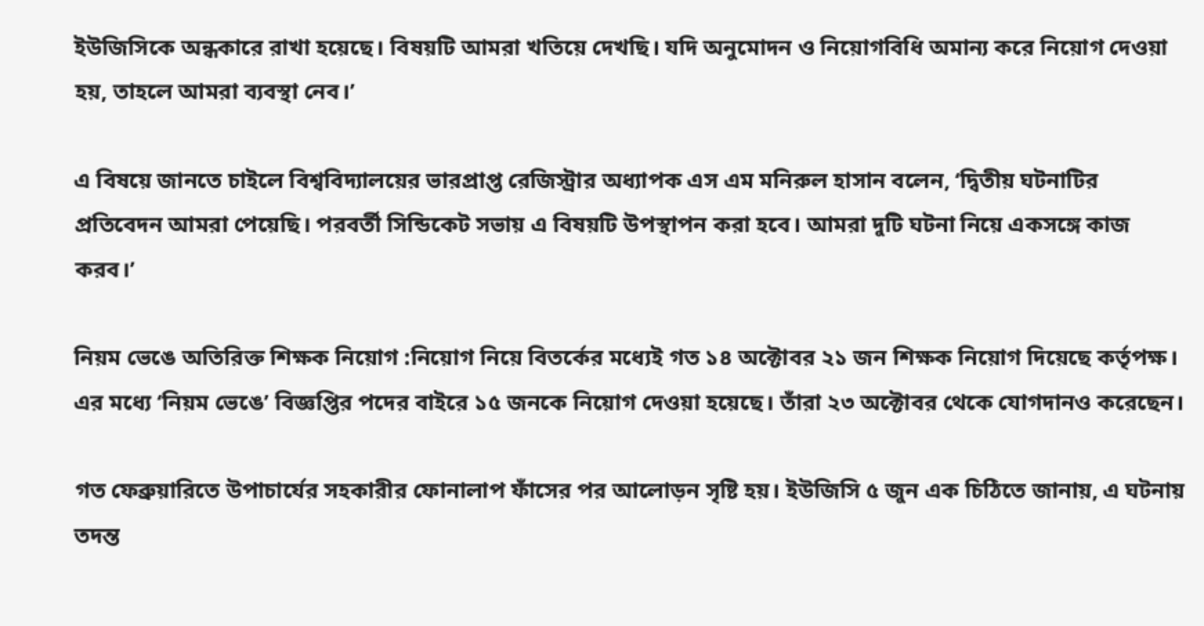ইউজিসিকে অন্ধকারে রাখা হয়েছে। বিষয়টি আমরা খতিয়ে দেখছি। যদি অনুমোদন ও নিয়োগবিধি অমান্য করে নিয়োগ দেওয়া হয়, তাহলে আমরা ব্যবস্থা নেব।’

এ বিষয়ে জানতে চাইলে বিশ্ববিদ্যালয়ের ভারপ্রাপ্ত রেজিস্ট্রার অধ্যাপক এস এম মনিরুল হাসান বলেন, ‘দ্বিতীয় ঘটনাটির প্রতিবেদন আমরা পেয়েছি। পরবর্তী সিন্ডিকেট সভায় এ বিষয়টি উপস্থাপন করা হবে। আমরা দুটি ঘটনা নিয়ে একসঙ্গে কাজ করব।’

নিয়ম ভেঙে অতিরিক্ত শিক্ষক নিয়োগ :নিয়োগ নিয়ে বিতর্কের মধ্যেই গত ১৪ অক্টোবর ২১ জন শিক্ষক নিয়োগ দিয়েছে কর্তৃপক্ষ। এর মধ্যে ‘নিয়ম ভেঙে’ বিজ্ঞপ্তির পদের বাইরে ১৫ জনকে নিয়োগ দেওয়া হয়েছে। তাঁরা ২৩ অক্টোবর থেকে যোগদানও করেছেন।

গত ফেব্রুয়ারিতে উপাচার্যের সহকারীর ফোনালাপ ফাঁসের পর আলোড়ন সৃষ্টি হয়। ইউজিসি ৫ জুন এক চিঠিতে জানায়, এ ঘটনায় তদন্ত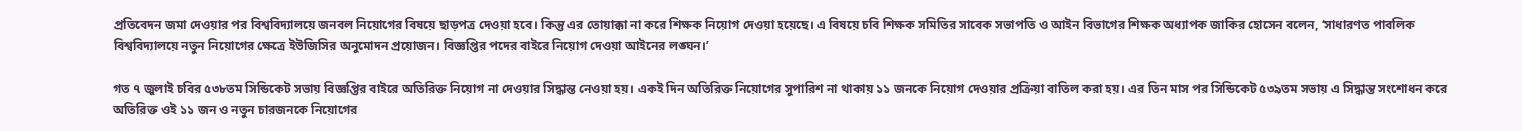প্রতিবেদন জমা দেওয়ার পর বিশ্ববিদ্যালয়ে জনবল নিয়োগের বিষয়ে ছাড়পত্র দেওয়া হবে। কিন্তু এর তোয়াক্কা না করে শিক্ষক নিয়োগ দেওয়া হয়েছে। এ বিষয়ে চবি শিক্ষক সমিতির সাবেক সভাপতি ও আইন বিভাগের শিক্ষক অধ্যাপক জাকির হোসেন বলেন, ‘সাধারণত পাবলিক বিশ্ববিদ্যালয়ে নতুন নিয়োগের ক্ষেত্রে ইউজিসির অনুমোদন প্রয়োজন। বিজ্ঞপ্তির পদের বাইরে নিয়োগ দেওয়া আইনের লঙ্ঘন।’

গত ৭ জুলাই চবির ৫৩৮তম সিন্ডিকেট সভায় বিজ্ঞপ্তির বাইরে অতিরিক্ত নিয়োগ না দেওয়ার সিদ্ধান্ত নেওয়া হয়। একই দিন অতিরিক্ত নিয়োগের সুপারিশ না থাকায় ১১ জনকে নিয়োগ দেওয়ার প্রক্রিয়া বাতিল করা হয়। এর তিন মাস পর সিন্ডিকেট ৫৩৯তম সভায় এ সিদ্ধান্ত সংশোধন করে অতিরিক্ত ওই ১১ জন ও নতুন চারজনকে নিয়োগের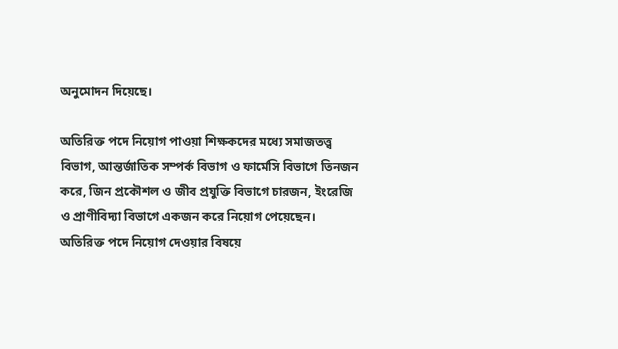অনুমোদন দিয়েছে।

অতিরিক্ত পদে নিয়োগ পাওয়া শিক্ষকদের মধ্যে সমাজতত্ত্ব বিভাগ, আন্তর্জাতিক সম্পর্ক বিভাগ ও ফার্মেসি বিভাগে তিনজন করে, জিন প্রকৌশল ও জীব প্রযুক্তি বিভাগে চারজন, ইংরেজি ও প্রাণীবিদ্যা বিভাগে একজন করে নিয়োগ পেয়েছেন। অতিরিক্ত পদে নিয়োগ দেওয়ার বিষয়ে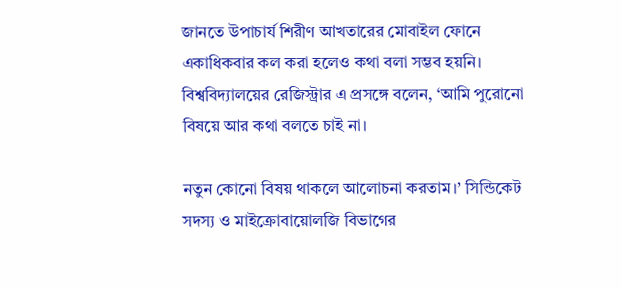জানতে উপাচার্য শিরীণ আখতারের মোবাইল ফোনে একাধিকবার কল করা হলেও কথা বলা সম্ভব হয়নি। বিশ্ববিদ্যালয়ের রেজিস্ট্রার এ প্রসঙ্গে বলেন, ‘আমি পুরোনো বিষয়ে আর কথা বলতে চাই না।

নতুন কোনো বিষয় থাকলে আলোচনা করতাম।’ সিন্ডিকেট সদস্য ও মাইক্রোবায়োলজি বিভাগের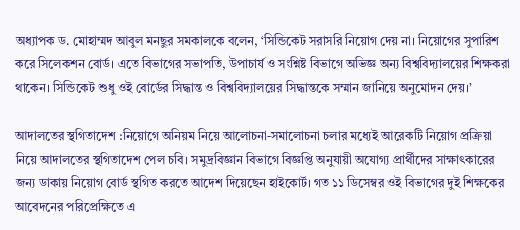অধ্যাপক ড. মোহাম্মদ আবুল মনছুর সমকালকে বলেন, ‘সিন্ডিকেট সরাসরি নিয়োগ দেয় না। নিয়োগের সুপারিশ করে সিলেকশন বোর্ড। এতে বিভাগের সভাপতি, উপাচার্য ও সংশ্নিষ্ট বিভাগে অভিজ্ঞ অন্য বিশ্ববিদ্যালয়ের শিক্ষকরা থাকেন। সিন্ডিকেট শুধু ওই বোর্ডের সিদ্ধান্ত ও বিশ্ববিদ্যালয়ের সিদ্ধান্তকে সম্মান জানিয়ে অনুমোদন দেয়।’

আদালতের স্থগিতাদেশ :নিয়োগে অনিয়ম নিয়ে আলোচনা-সমালোচনা চলার মধ্যেই আরেকটি নিয়োগ প্রক্রিয়া নিয়ে আদালতের স্থগিতাদেশ পেল চবি। সমুদ্রবিজ্ঞান বিভাগে বিজ্ঞপ্তি অনুযায়ী অযোগ্য প্রার্থীদের সাক্ষাৎকারের জন্য ডাকায় নিয়োগ বোর্ড স্থগিত করতে আদেশ দিয়েছেন হাইকোর্ট। গত ১১ ডিসেম্বর ওই বিভাগের দুই শিক্ষকের আবেদনের পরিপ্রেক্ষিতে এ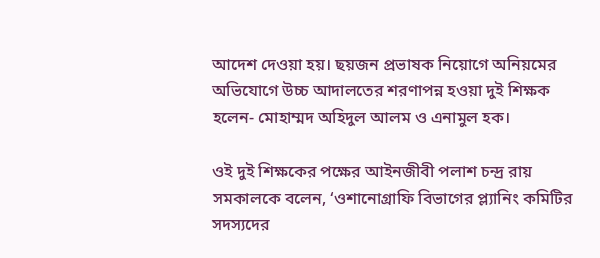আদেশ দেওয়া হয়। ছয়জন প্রভাষক নিয়োগে অনিয়মের অভিযোগে উচ্চ আদালতের শরণাপন্ন হওয়া দুই শিক্ষক হলেন- মোহাম্মদ অহিদুল আলম ও এনামুল হক।

ওই দুই শিক্ষকের পক্ষের আইনজীবী পলাশ চন্দ্র রায় সমকালকে বলেন, ‘ওশানোগ্রাফি বিভাগের প্ল্যানিং কমিটির সদস্যদের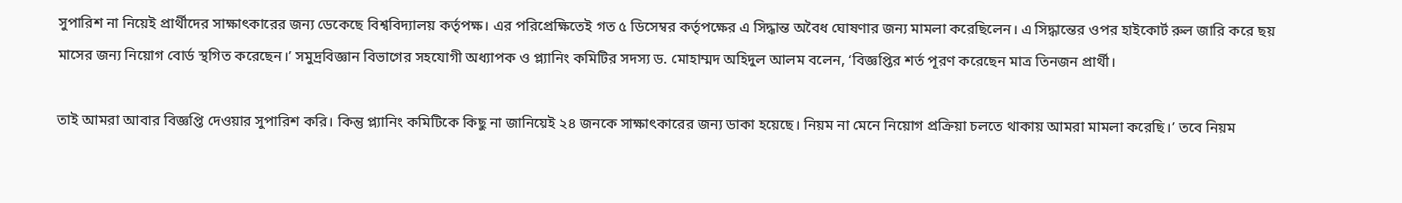সুপারিশ না নিয়েই প্রার্থীদের সাক্ষাৎকারের জন্য ডেকেছে বিশ্ববিদ্যালয় কর্তৃপক্ষ। এর পরিপ্রেক্ষিতেই গত ৫ ডিসেম্বর কর্তৃপক্ষের এ সিদ্ধান্ত অবৈধ ঘোষণার জন্য মামলা করেছিলেন। এ সিদ্ধান্তের ওপর হাইকোর্ট রুল জারি করে ছয় মাসের জন্য নিয়োগ বোর্ড স্থগিত করেছেন।’ সমুদ্রবিজ্ঞান বিভাগের সহযোগী অধ্যাপক ও প্ল্যানিং কমিটির সদস্য ড. মোহাম্মদ অহিদুল আলম বলেন, ‘বিজ্ঞপ্তির শর্ত পূরণ করেছেন মাত্র তিনজন প্রার্থী।

তাই আমরা আবার বিজ্ঞপ্তি দেওয়ার সুপারিশ করি। কিন্তু প্ল্যানিং কমিটিকে কিছু না জানিয়েই ২৪ জনকে সাক্ষাৎকারের জন্য ডাকা হয়েছে। নিয়ম না মেনে নিয়োগ প্রক্রিয়া চলতে থাকায় আমরা মামলা করেছি।’ তবে নিয়ম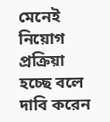মেনেই নিয়োগ প্রক্রিয়া হচ্ছে বলে দাবি করেন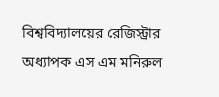বিশ্ববিদ্যালয়ের রেজিস্ট্রার অধ্যাপক এস এম মনিরুল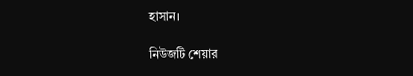হাসান।

নিউজটি শেয়ার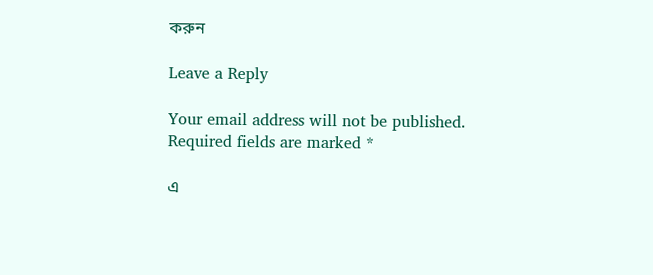করুন

Leave a Reply

Your email address will not be published. Required fields are marked *

এ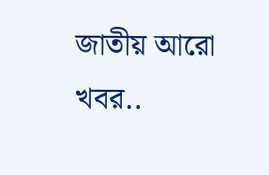জাতীয় আরো খবর..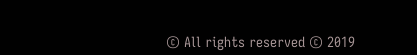© All rights reserved © 2019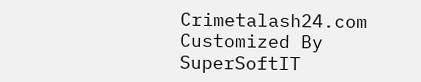Crimetalash24.com
Customized By SuperSoftIT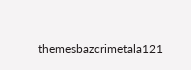themesbazcrimetala121